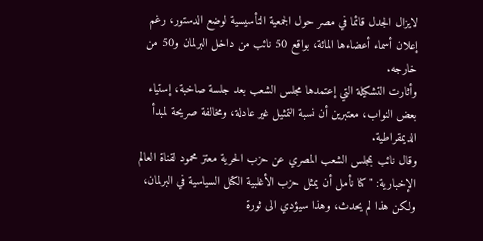لايزال الجدل قائما في مصر حول الجمعية التأسيسية لوضع الدستور، رغم إعلان أسماء أعضاءها المائة، بواقع 50 نائب من داخل البرلمان و50 من خارجه.
وأثارت التشكيلة التي إعتمدها مجلس الشعب بعد جلسة صاخبة، إستياء بعض النواب، معتبرين أن نسبة التمثيل غير عادلة، ومخالفة صريحة لمبدأ الديمقراطية.
وقال نائب بمجلس الشعب المصري عن حزب الحرية معتز محمود لقناة العالم الإخبارية: "كنا نأمل أن يمثل حزب الأغلبية الكتل السياسية في البرلمان، ولكن هذا لم يحدث، وهذا سيؤدي الى ثورة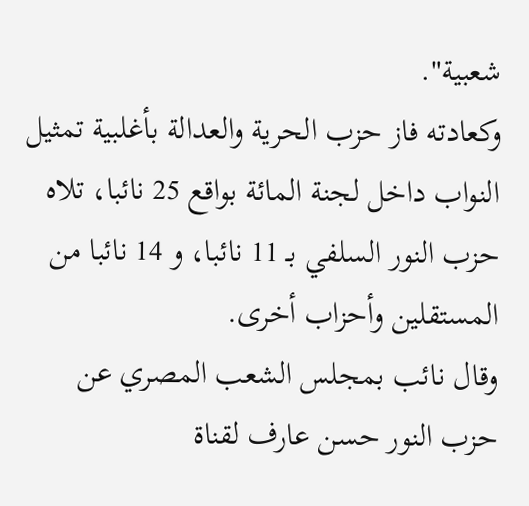شعبية".
وكعادته فاز حزب الحرية والعدالة بأغلبية تمثيل النواب داخل لجنة المائة بواقع 25 نائبا، تلاه حزب النور السلفي بـ 11 نائبا، و 14 نائبا من المستقلين وأحزاب أخرى.
وقال نائب بمجلس الشعب المصري عن حزب النور حسن عارف لقناة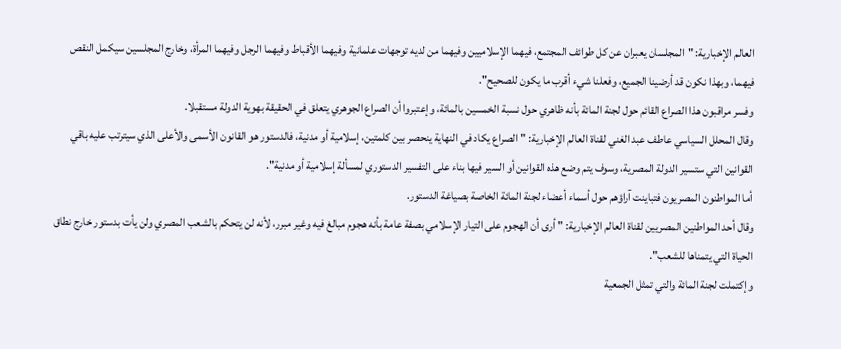العالم الإخبارية: "المجلسان يعبران عن كل طوائف المجتمع، فيهما الإسلاميين وفيهما من لديه توجهات علمانية وفيهما الأقباط وفيهما الرجل وفيهما المرأة، وخارج المجلسين سيكمل النقص فيهما، وبهذا نكون قد أرضينا الجميع، وفعلنا شيء أقرب ما يكون للصحيح".
وفسر مراقبون هذا الصراع القائم حول لجنة المائة بأنه ظاهري حول نسبة الخمسين بالمائة، وإعتبروا أن الصراع الجوهري يتعلق في الحقيقة بهوية الدولة مستقبلا.
وقال المحلل السياسي عاطف عبد الغني لقناة العالم الإخبارية: "الصراع يكاد في النهاية ينحصر بين كلمتين، إسلامية أو مدنية، فالدستور هو القانون الأسمى والأعلى الذي سيترتب عليه باقي القوانين التي ستسير الدولة المصرية، وسوف يتم وضع هذه القوانين أو السير فيها بناء على التفسير الدستوري لمسألة إسلامية أو مدنية".
أما المواطنون المصريون فتباينت آراؤهم حول أسماء أعضاء لجنة المائة الخاصة بصياغة الدستور.
وقال أحد المواطنين المصريين لقناة العالم الإخبارية: " أرى أن الهجوم على التيار الإسلامي بصفة عامة بأنه هجوم مبالغ فيه وغير مبرر، لأنه لن يتحكم بالشعب المصري ولن يأت بدستور خارج نطاق الحياة التي يتمناها للشعب".
وإكتملت لجنة المائة والتي تمثل الجمعية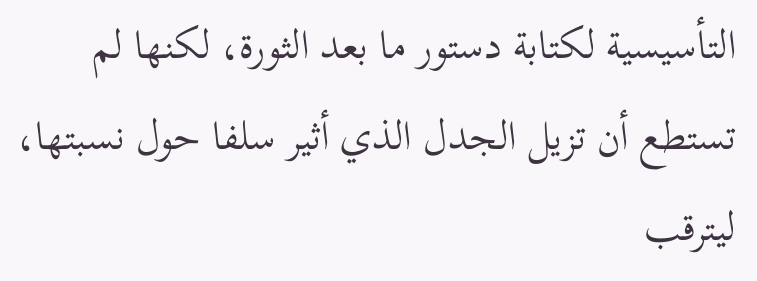التأسيسية لكتابة دستور ما بعد الثورة، لكنها لم تستطع أن تزيل الجدل الذي أثير سلفا حول نسبتها، ليترقب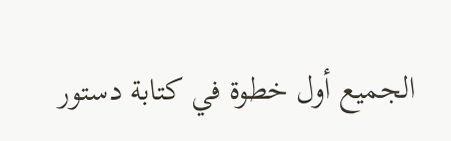الجميع أول خطوة في كتابة دستور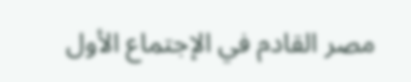مصر القادم في الإجتماع الأول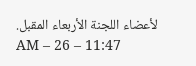لأعضاء اللجنة الأربعاء المقبل.
AM – 26 – 11:47